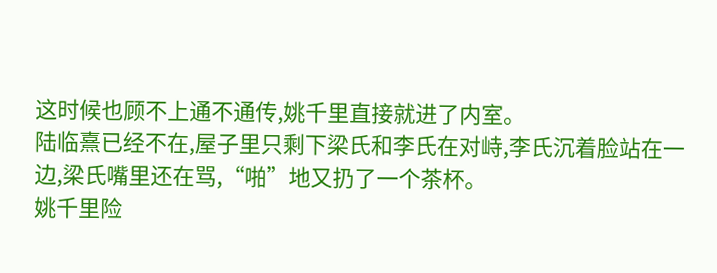这时候也顾不上通不通传,姚千里直接就进了内室。
陆临熹已经不在,屋子里只剩下梁氏和李氏在对峙,李氏沉着脸站在一边,梁氏嘴里还在骂,“啪”地又扔了一个茶杯。
姚千里险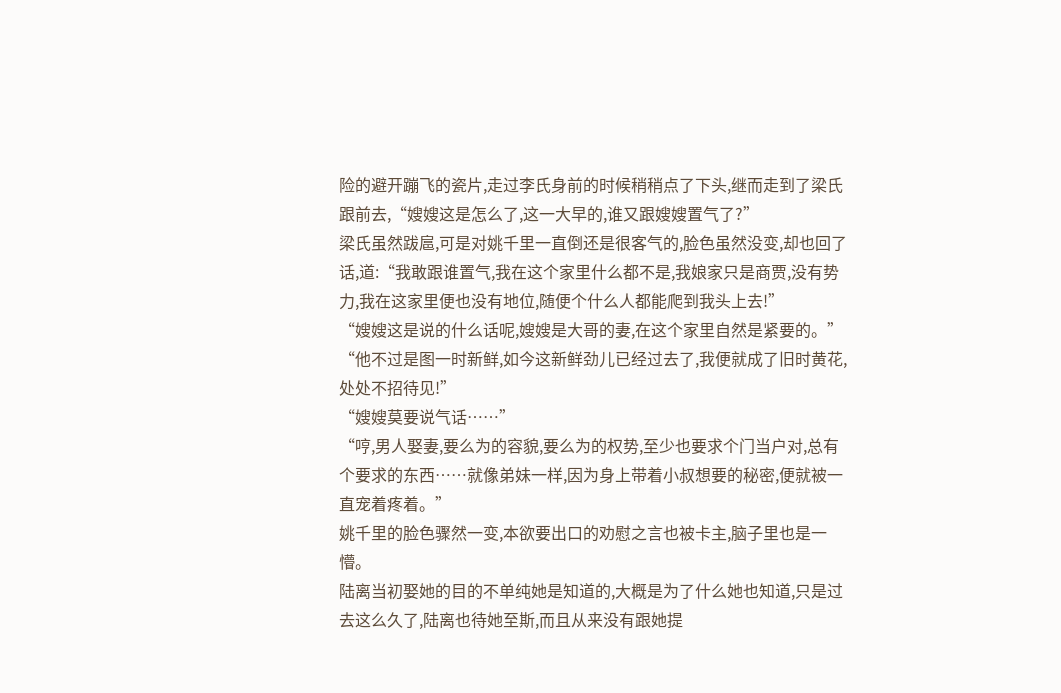险的避开蹦飞的瓷片,走过李氏身前的时候稍稍点了下头,继而走到了梁氏跟前去,“嫂嫂这是怎么了,这一大早的,谁又跟嫂嫂置气了?”
梁氏虽然跋扈,可是对姚千里一直倒还是很客气的,脸色虽然没变,却也回了话,道:“我敢跟谁置气,我在这个家里什么都不是,我娘家只是商贾,没有势力,我在这家里便也没有地位,随便个什么人都能爬到我头上去!”
“嫂嫂这是说的什么话呢,嫂嫂是大哥的妻,在这个家里自然是紧要的。”
“他不过是图一时新鲜,如今这新鲜劲儿已经过去了,我便就成了旧时黄花,处处不招待见!”
“嫂嫂莫要说气话……”
“哼,男人娶妻,要么为的容貌,要么为的权势,至少也要求个门当户对,总有个要求的东西……就像弟妹一样,因为身上带着小叔想要的秘密,便就被一直宠着疼着。”
姚千里的脸色骤然一变,本欲要出口的劝慰之言也被卡主,脑子里也是一懵。
陆离当初娶她的目的不单纯她是知道的,大概是为了什么她也知道,只是过去这么久了,陆离也待她至斯,而且从来没有跟她提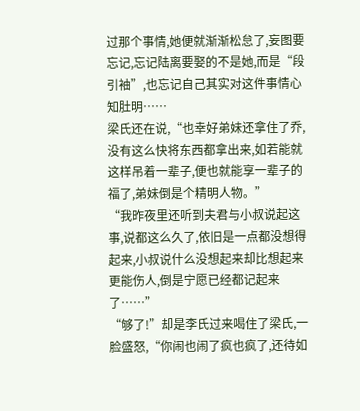过那个事情,她便就渐渐松怠了,妄图要忘记,忘记陆离要娶的不是她,而是“段引袖”,也忘记自己其实对这件事情心知肚明……
梁氏还在说,“也幸好弟妹还拿住了乔,没有这么快将东西都拿出来,如若能就这样吊着一辈子,便也就能享一辈子的福了,弟妹倒是个精明人物。”
“我昨夜里还听到夫君与小叔说起这事,说都这么久了,依旧是一点都没想得起来,小叔说什么没想起来却比想起来更能伤人,倒是宁愿已经都记起来了……”
“够了!”却是李氏过来喝住了梁氏,一脸盛怒,“你闹也闹了疯也疯了,还待如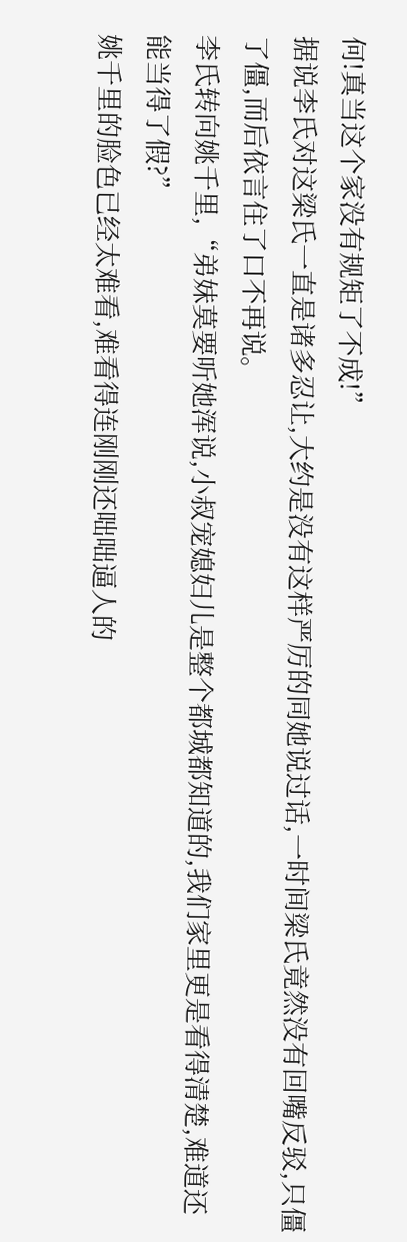何!真当这个家没有规矩了不成!”
据说李氏对这梁氏一直是诸多忍让,大约是没有这样严厉的同她说过话,一时间梁氏竟然没有回嘴反驳,只僵了僵,而后依言住了口不再说。
李氏转向姚千里,“弟妹莫要听她浑说,小叔宠媳妇儿是整个都城都知道的,我们家里更是看得清楚,难道还能当得了假?”
姚千里的脸色已经太难看,难看得连刚刚还咄咄逼人的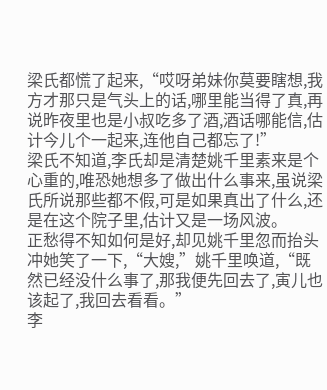梁氏都慌了起来,“哎呀弟妹你莫要瞎想,我方才那只是气头上的话,哪里能当得了真,再说昨夜里也是小叔吃多了酒,酒话哪能信,估计今儿个一起来,连他自己都忘了!”
梁氏不知道,李氏却是清楚姚千里素来是个心重的,唯恐她想多了做出什么事来,虽说梁氏所说那些都不假,可是如果真出了什么,还是在这个院子里,估计又是一场风波。
正愁得不知如何是好,却见姚千里忽而抬头冲她笑了一下,“大嫂,”姚千里唤道,“既然已经没什么事了,那我便先回去了,寅儿也该起了,我回去看看。”
李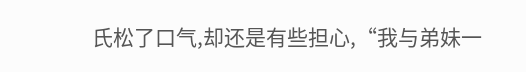氏松了口气,却还是有些担心,“我与弟妹一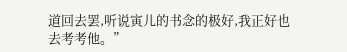道回去罢,听说寅儿的书念的极好,我正好也去考考他。”